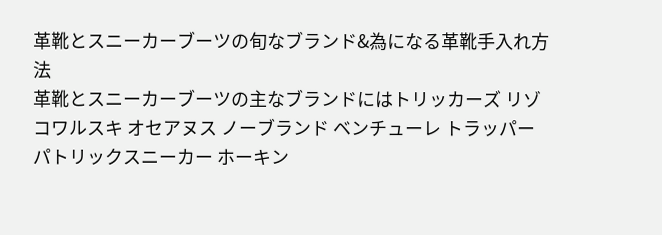革靴とスニーカーブーツの旬なブランド&為になる革靴手入れ方法
革靴とスニーカーブーツの主なブランドにはトリッカーズ リゾ コワルスキ オセアヌス ノーブランド ベンチューレ トラッパー パトリックスニーカー ホーキン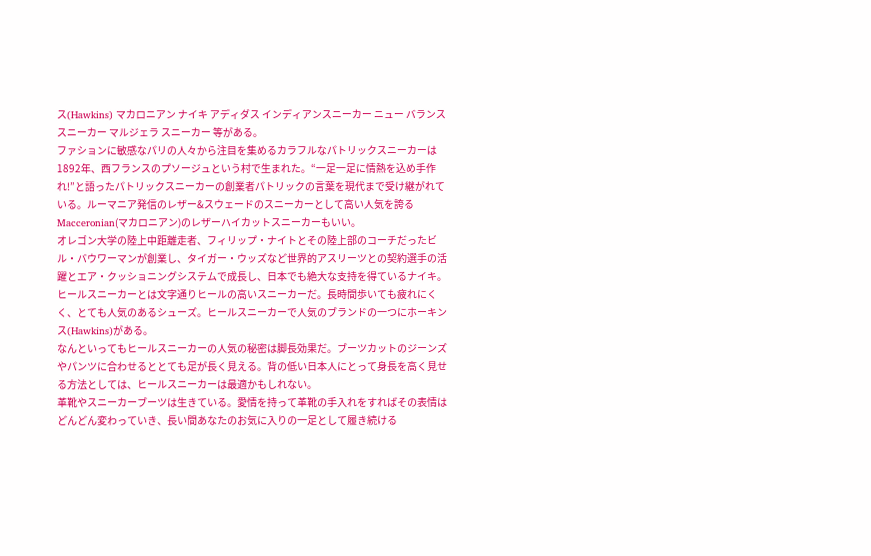ス(Hawkins) マカロニアン ナイキ アディダス インディアンスニーカー ニュー バランススニーカー マルジェラ スニーカー 等がある。
ファションに敏感なパリの人々から注目を集めるカラフルなパトリックスニーカーは1892年、西フランスのプソージュという村で生まれた。“一足一足に情熱を込め手作れ!”と語ったパトリックスニーカーの創業者パトリックの言葉を現代まで受け継がれている。ルーマニア発信のレザー&スウェードのスニーカーとして高い人気を誇るMacceronian(マカロニアン)のレザーハイカットスニーカーもいい。
オレゴン大学の陸上中距離走者、フィリップ・ナイトとその陸上部のコーチだったビル・バウワーマンが創業し、タイガー・ウッズなど世界的アスリーツとの契約選手の活躍とエア・クッショニングシステムで成長し、日本でも絶大な支持を得ているナイキ。
ヒールスニーカーとは文字通りヒールの高いスニーカーだ。長時間歩いても疲れにくく、とても人気のあるシューズ。ヒールスニーカーで人気のブランドの一つにホーキンス(Hawkins)がある。
なんといってもヒールスニーカーの人気の秘密は脚長効果だ。ブーツカットのジーンズやパンツに合わせるととても足が長く見える。背の低い日本人にとって身長を高く見せる方法としては、ヒールスニーカーは最適かもしれない。
革靴やスニーカーブーツは生きている。愛情を持って革靴の手入れをすればその表情はどんどん変わっていき、長い間あなたのお気に入りの一足として履き続ける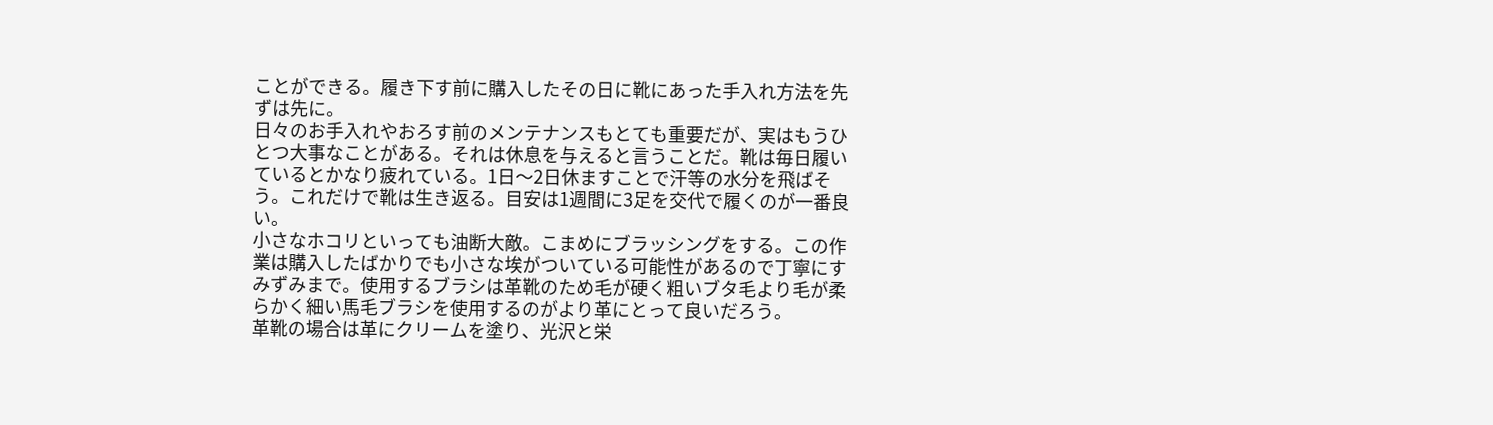ことができる。履き下す前に購入したその日に靴にあった手入れ方法を先ずは先に。
日々のお手入れやおろす前のメンテナンスもとても重要だが、実はもうひとつ大事なことがある。それは休息を与えると言うことだ。靴は毎日履いているとかなり疲れている。1日〜2日休ますことで汗等の水分を飛ばそう。これだけで靴は生き返る。目安は1週間に3足を交代で履くのが一番良い。
小さなホコリといっても油断大敵。こまめにブラッシングをする。この作業は購入したばかりでも小さな埃がついている可能性があるので丁寧にすみずみまで。使用するブラシは革靴のため毛が硬く粗いブタ毛より毛が柔らかく細い馬毛ブラシを使用するのがより革にとって良いだろう。
革靴の場合は革にクリームを塗り、光沢と栄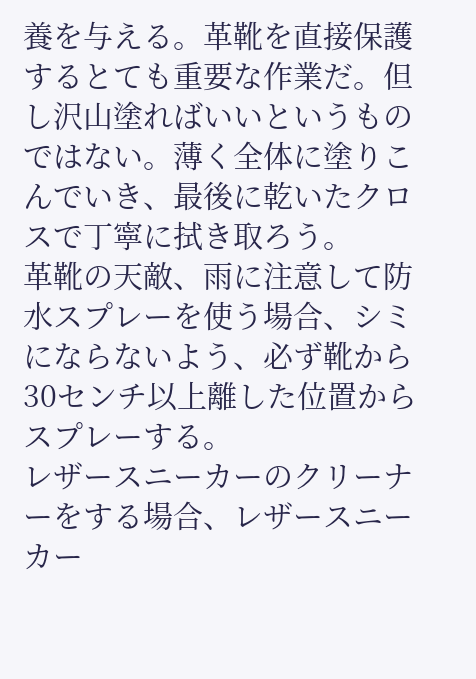養を与える。革靴を直接保護するとても重要な作業だ。但し沢山塗ればいいというものではない。薄く全体に塗りこんでいき、最後に乾いたクロスで丁寧に拭き取ろう。
革靴の天敵、雨に注意して防水スプレーを使う場合、シミにならないよう、必ず靴から30センチ以上離した位置からスプレーする。
レザースニーカーのクリーナーをする場合、レザースニーカー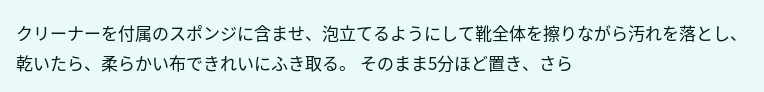クリーナーを付属のスポンジに含ませ、泡立てるようにして靴全体を擦りながら汚れを落とし、乾いたら、柔らかい布できれいにふき取る。 そのまま5分ほど置き、さら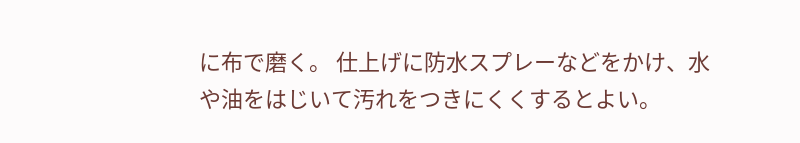に布で磨く。 仕上げに防水スプレーなどをかけ、水や油をはじいて汚れをつきにくくするとよい。